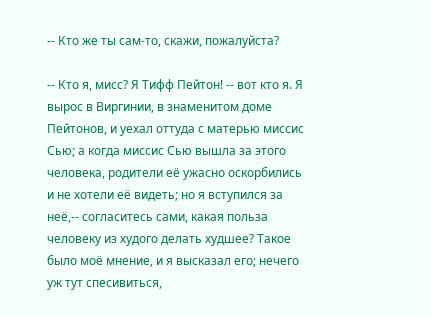-- Кто же ты сам-то, скажи, пожалуйста?

-- Кто я, мисс? Я Тифф Пейтон! -- вот кто я. Я вырос в Виргинии, в знаменитом доме Пейтонов, и уехал оттуда с матерью миссис Сью; а когда миссис Сью вышла за этого человека, родители её ужасно оскорбились и не хотели её видеть; но я вступился за неё,-- согласитесь сами, какая польза человеку из худого делать худшее? Такое было моё мнение, и я высказал его; нечего уж тут спесивиться,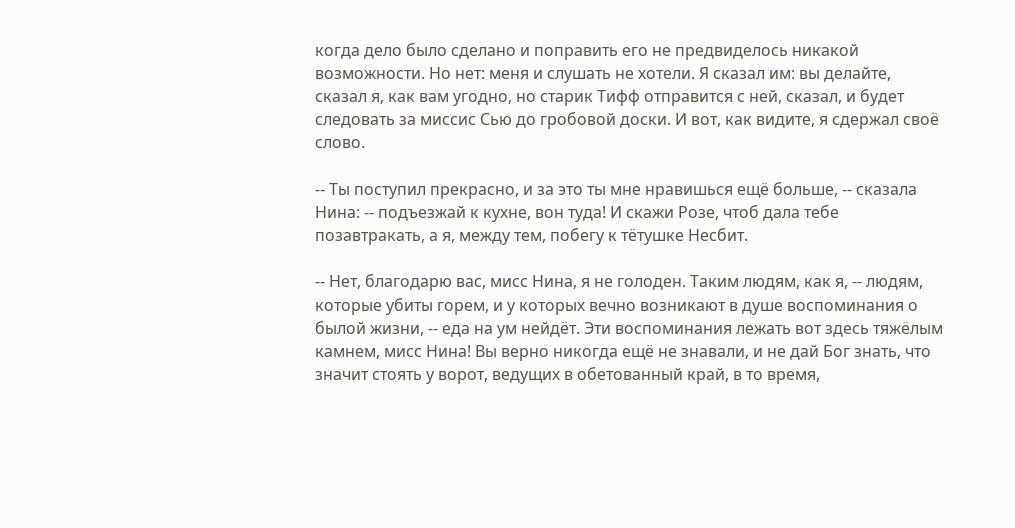когда дело было сделано и поправить его не предвиделось никакой возможности. Но нет: меня и слушать не хотели. Я сказал им: вы делайте, сказал я, как вам угодно, но старик Тифф отправится с ней, сказал, и будет следовать за миссис Сью до гробовой доски. И вот, как видите, я сдержал своё слово.

-- Ты поступил прекрасно, и за это ты мне нравишься ещё больше, -- сказала Нина: -- подъезжай к кухне, вон туда! И скажи Розе, чтоб дала тебе позавтракать, а я, между тем, побегу к тётушке Несбит.

-- Нет, благодарю вас, мисс Нина, я не голоден. Таким людям, как я, -- людям, которые убиты горем, и у которых вечно возникают в душе воспоминания о былой жизни, -- еда на ум нейдёт. Эти воспоминания лежать вот здесь тяжёлым камнем, мисс Нина! Вы верно никогда ещё не знавали, и не дай Бог знать, что значит стоять у ворот, ведущих в обетованный край, в то время,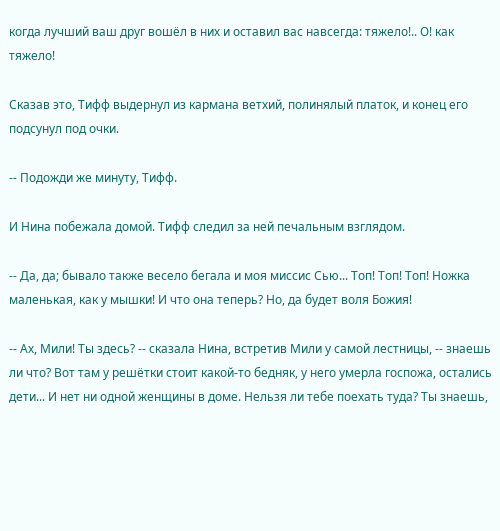когда лучший ваш друг вошёл в них и оставил вас навсегда: тяжело!.. О! как тяжело!

Сказав это, Тифф выдернул из кармана ветхий, полинялый платок, и конец его подсунул под очки.

-- Подожди же минуту, Тифф.

И Нина побежала домой. Тифф следил за ней печальным взглядом.

-- Да, да; бывало также весело бегала и моя миссис Сью... Топ! Топ! Топ! Ножка маленькая, как у мышки! И что она теперь? Но, да будет воля Божия!

-- Ах, Мили! Ты здесь? -- сказала Нина, встретив Мили у самой лестницы, -- знаешь ли что? Вот там у решётки стоит какой-то бедняк, у него умерла госпожа, остались дети... И нет ни одной женщины в доме. Нельзя ли тебе поехать туда? Ты знаешь,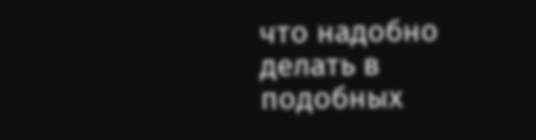что надобно делать в подобных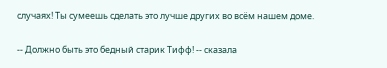случаях! Ты сумеешь сделать это лучше других во всём нашем доме.

-- Должно быть это бедный старик Тифф! -- сказала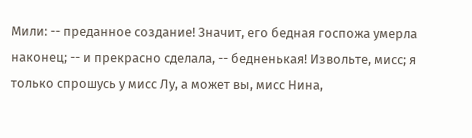Мили: -- преданное создание! Значит, его бедная госпожа умерла наконец; -- и прекрасно сделала, -- бедненькая! Извольте, мисс; я только спрошусь у мисс Лу, а может вы, мисс Нина,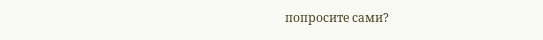попросите сами?